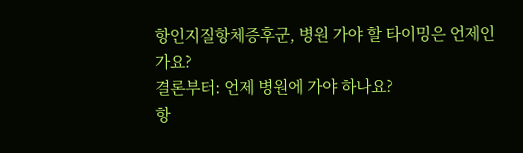항인지질항체증후군, 병원 가야 할 타이밍은 언제인가요?
결론부터: 언제 병원에 가야 하나요?
항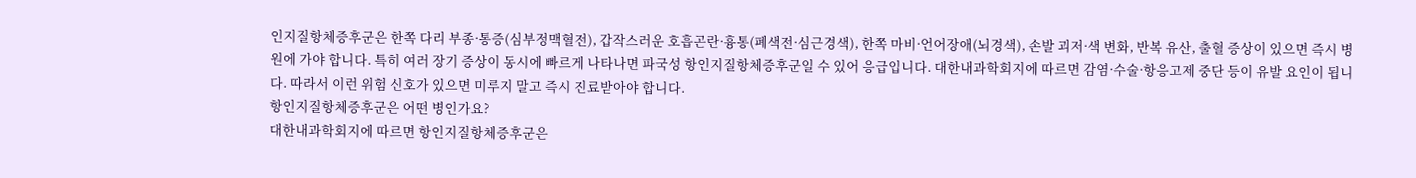인지질항체증후군은 한쪽 다리 부종·통증(심부정맥혈전), 갑작스러운 호흡곤란·흉통(폐색전·심근경색), 한쪽 마비·언어장애(뇌경색), 손발 괴저·색 변화, 반복 유산, 출혈 증상이 있으면 즉시 병원에 가야 합니다. 특히 여러 장기 증상이 동시에 빠르게 나타나면 파국성 항인지질항체증후군일 수 있어 응급입니다. 대한내과학회지에 따르면 감염·수술·항응고제 중단 등이 유발 요인이 됩니다. 따라서 이런 위험 신호가 있으면 미루지 말고 즉시 진료받아야 합니다.
항인지질항체증후군은 어떤 병인가요?
대한내과학회지에 따르면 항인지질항체증후군은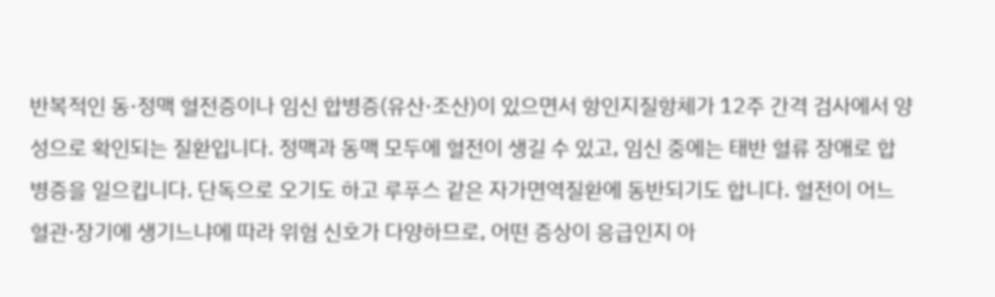반복적인 동·정맥 혈전증이나 임신 합병증(유산·조산)이 있으면서 항인지질항체가 12주 간격 검사에서 양성으로 확인되는 질환입니다. 정맥과 동맥 모두에 혈전이 생길 수 있고, 임신 중에는 태반 혈류 장애로 합병증을 일으킵니다. 단독으로 오기도 하고 루푸스 같은 자가면역질환에 동반되기도 합니다. 혈전이 어느 혈관·장기에 생기느냐에 따라 위험 신호가 다양하므로, 어떤 증상이 응급인지 아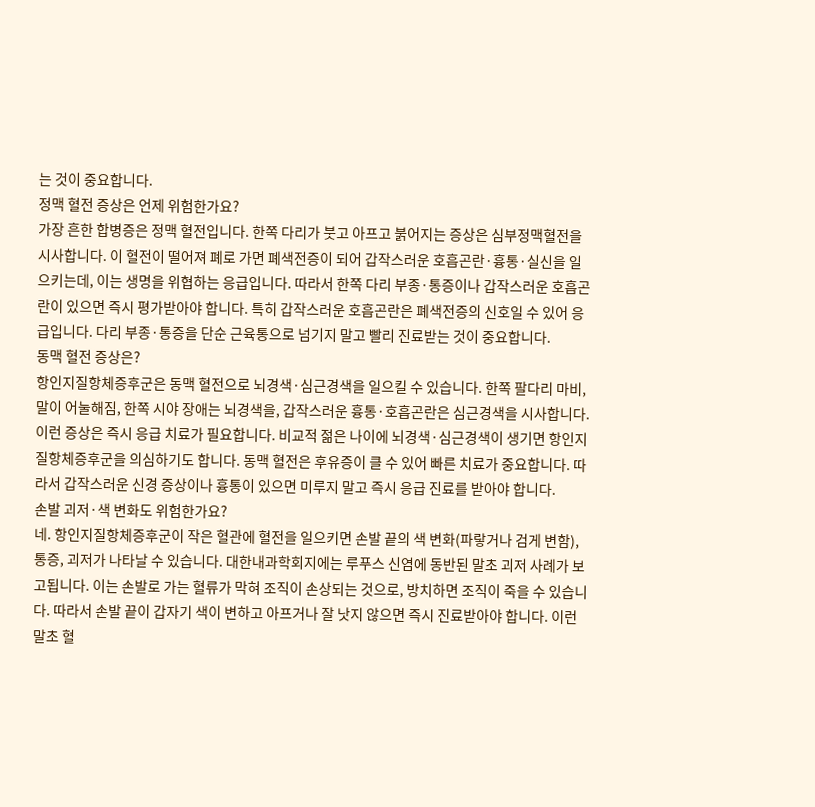는 것이 중요합니다.
정맥 혈전 증상은 언제 위험한가요?
가장 흔한 합병증은 정맥 혈전입니다. 한쪽 다리가 붓고 아프고 붉어지는 증상은 심부정맥혈전을 시사합니다. 이 혈전이 떨어져 폐로 가면 폐색전증이 되어 갑작스러운 호흡곤란·흉통·실신을 일으키는데, 이는 생명을 위협하는 응급입니다. 따라서 한쪽 다리 부종·통증이나 갑작스러운 호흡곤란이 있으면 즉시 평가받아야 합니다. 특히 갑작스러운 호흡곤란은 폐색전증의 신호일 수 있어 응급입니다. 다리 부종·통증을 단순 근육통으로 넘기지 말고 빨리 진료받는 것이 중요합니다.
동맥 혈전 증상은?
항인지질항체증후군은 동맥 혈전으로 뇌경색·심근경색을 일으킬 수 있습니다. 한쪽 팔다리 마비, 말이 어눌해짐, 한쪽 시야 장애는 뇌경색을, 갑작스러운 흉통·호흡곤란은 심근경색을 시사합니다. 이런 증상은 즉시 응급 치료가 필요합니다. 비교적 젊은 나이에 뇌경색·심근경색이 생기면 항인지질항체증후군을 의심하기도 합니다. 동맥 혈전은 후유증이 클 수 있어 빠른 치료가 중요합니다. 따라서 갑작스러운 신경 증상이나 흉통이 있으면 미루지 말고 즉시 응급 진료를 받아야 합니다.
손발 괴저·색 변화도 위험한가요?
네. 항인지질항체증후군이 작은 혈관에 혈전을 일으키면 손발 끝의 색 변화(파랗거나 검게 변함), 통증, 괴저가 나타날 수 있습니다. 대한내과학회지에는 루푸스 신염에 동반된 말초 괴저 사례가 보고됩니다. 이는 손발로 가는 혈류가 막혀 조직이 손상되는 것으로, 방치하면 조직이 죽을 수 있습니다. 따라서 손발 끝이 갑자기 색이 변하고 아프거나 잘 낫지 않으면 즉시 진료받아야 합니다. 이런 말초 혈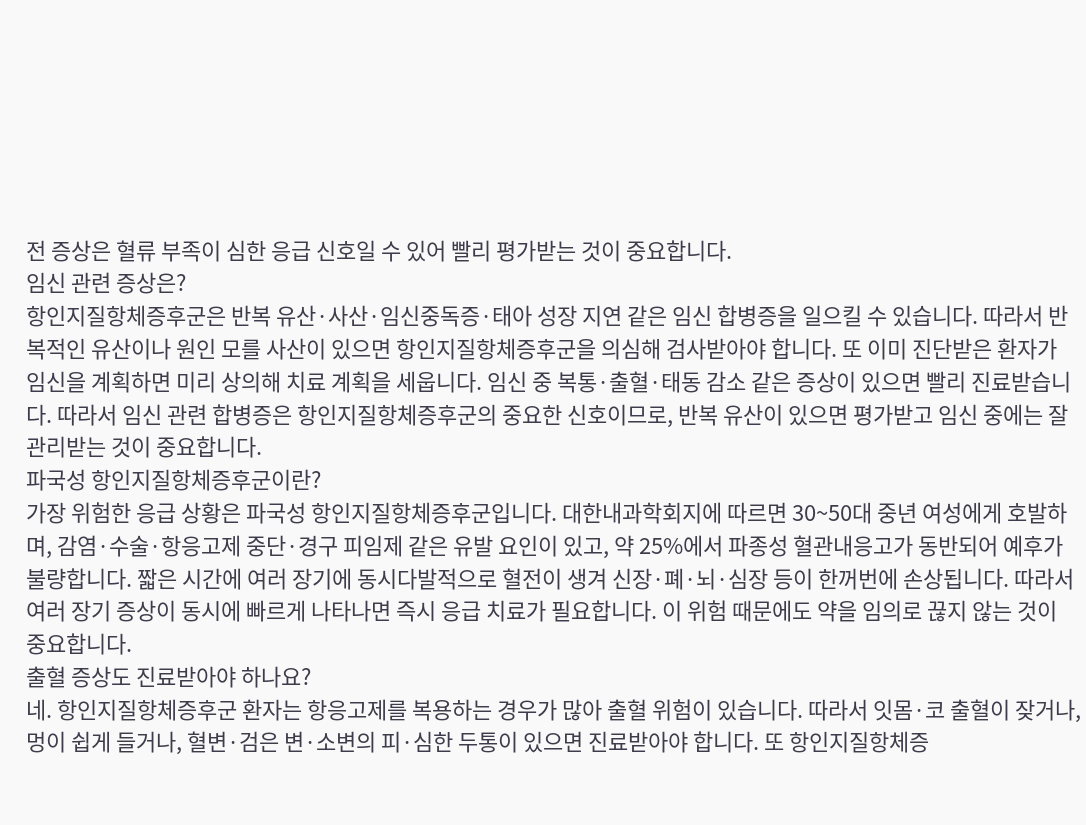전 증상은 혈류 부족이 심한 응급 신호일 수 있어 빨리 평가받는 것이 중요합니다.
임신 관련 증상은?
항인지질항체증후군은 반복 유산·사산·임신중독증·태아 성장 지연 같은 임신 합병증을 일으킬 수 있습니다. 따라서 반복적인 유산이나 원인 모를 사산이 있으면 항인지질항체증후군을 의심해 검사받아야 합니다. 또 이미 진단받은 환자가 임신을 계획하면 미리 상의해 치료 계획을 세웁니다. 임신 중 복통·출혈·태동 감소 같은 증상이 있으면 빨리 진료받습니다. 따라서 임신 관련 합병증은 항인지질항체증후군의 중요한 신호이므로, 반복 유산이 있으면 평가받고 임신 중에는 잘 관리받는 것이 중요합니다.
파국성 항인지질항체증후군이란?
가장 위험한 응급 상황은 파국성 항인지질항체증후군입니다. 대한내과학회지에 따르면 30~50대 중년 여성에게 호발하며, 감염·수술·항응고제 중단·경구 피임제 같은 유발 요인이 있고, 약 25%에서 파종성 혈관내응고가 동반되어 예후가 불량합니다. 짧은 시간에 여러 장기에 동시다발적으로 혈전이 생겨 신장·폐·뇌·심장 등이 한꺼번에 손상됩니다. 따라서 여러 장기 증상이 동시에 빠르게 나타나면 즉시 응급 치료가 필요합니다. 이 위험 때문에도 약을 임의로 끊지 않는 것이 중요합니다.
출혈 증상도 진료받아야 하나요?
네. 항인지질항체증후군 환자는 항응고제를 복용하는 경우가 많아 출혈 위험이 있습니다. 따라서 잇몸·코 출혈이 잦거나, 멍이 쉽게 들거나, 혈변·검은 변·소변의 피·심한 두통이 있으면 진료받아야 합니다. 또 항인지질항체증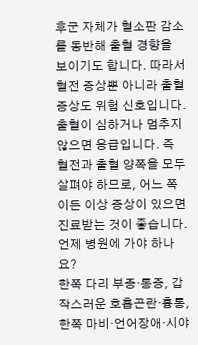후군 자체가 혈소판 감소를 동반해 출혈 경향을 보이기도 합니다. 따라서 혈전 증상뿐 아니라 출혈 증상도 위험 신호입니다. 출혈이 심하거나 멈추지 않으면 응급입니다. 즉 혈전과 출혈 양쪽을 모두 살펴야 하므로, 어느 쪽이든 이상 증상이 있으면 진료받는 것이 좋습니다.
언제 병원에 가야 하나요?
한쪽 다리 부종·통증, 갑작스러운 호흡곤란·흉통, 한쪽 마비·언어장애·시야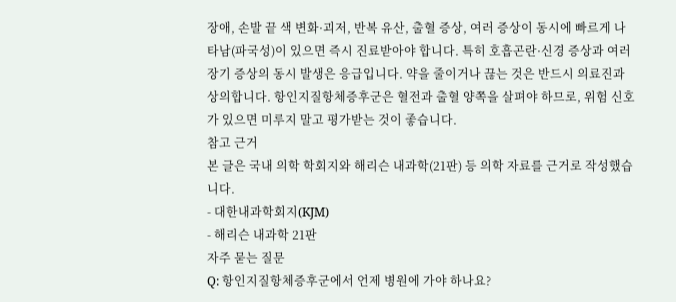장애, 손발 끝 색 변화·괴저, 반복 유산, 출혈 증상, 여러 증상이 동시에 빠르게 나타남(파국성)이 있으면 즉시 진료받아야 합니다. 특히 호흡곤란·신경 증상과 여러 장기 증상의 동시 발생은 응급입니다. 약을 줄이거나 끊는 것은 반드시 의료진과 상의합니다. 항인지질항체증후군은 혈전과 출혈 양쪽을 살펴야 하므로, 위험 신호가 있으면 미루지 말고 평가받는 것이 좋습니다.
참고 근거
본 글은 국내 의학 학회지와 해리슨 내과학(21판) 등 의학 자료를 근거로 작성했습니다.
- 대한내과학회지(KJM)
- 해리슨 내과학 21판
자주 묻는 질문
Q: 항인지질항체증후군에서 언제 병원에 가야 하나요?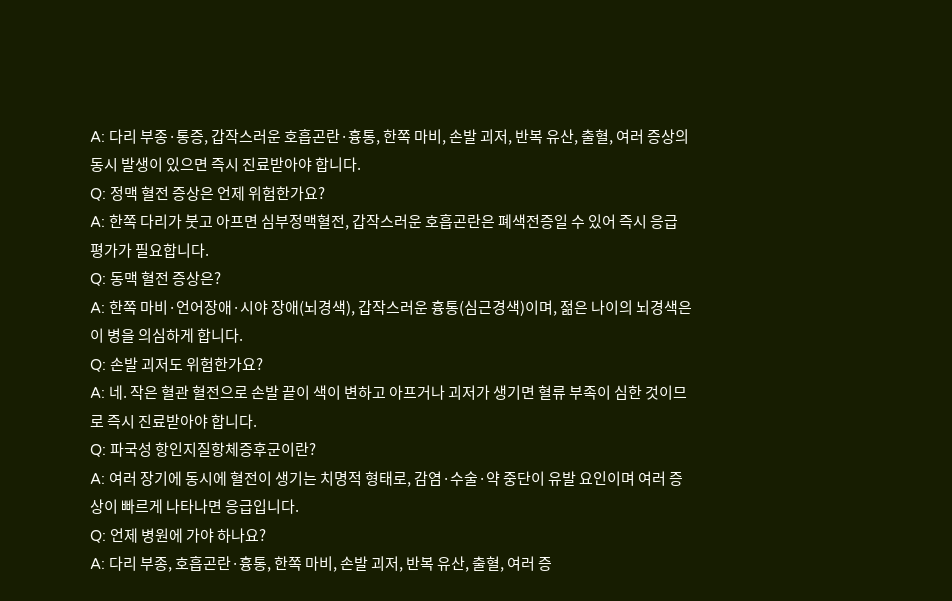A: 다리 부종·통증, 갑작스러운 호흡곤란·흉통, 한쪽 마비, 손발 괴저, 반복 유산, 출혈, 여러 증상의 동시 발생이 있으면 즉시 진료받아야 합니다.
Q: 정맥 혈전 증상은 언제 위험한가요?
A: 한쪽 다리가 붓고 아프면 심부정맥혈전, 갑작스러운 호흡곤란은 폐색전증일 수 있어 즉시 응급 평가가 필요합니다.
Q: 동맥 혈전 증상은?
A: 한쪽 마비·언어장애·시야 장애(뇌경색), 갑작스러운 흉통(심근경색)이며, 젊은 나이의 뇌경색은 이 병을 의심하게 합니다.
Q: 손발 괴저도 위험한가요?
A: 네. 작은 혈관 혈전으로 손발 끝이 색이 변하고 아프거나 괴저가 생기면 혈류 부족이 심한 것이므로 즉시 진료받아야 합니다.
Q: 파국성 항인지질항체증후군이란?
A: 여러 장기에 동시에 혈전이 생기는 치명적 형태로, 감염·수술·약 중단이 유발 요인이며 여러 증상이 빠르게 나타나면 응급입니다.
Q: 언제 병원에 가야 하나요?
A: 다리 부종, 호흡곤란·흉통, 한쪽 마비, 손발 괴저, 반복 유산, 출혈, 여러 증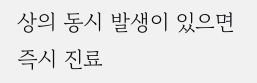상의 동시 발생이 있으면 즉시 진료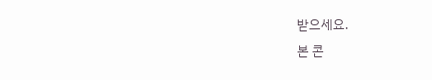받으세요.
본 콘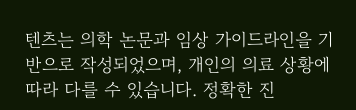텐츠는 의학 논문과 임상 가이드라인을 기반으로 작성되었으며, 개인의 의료 상황에 따라 다를 수 있습니다. 정확한 진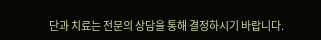단과 치료는 전문의 상담을 통해 결정하시기 바랍니다.